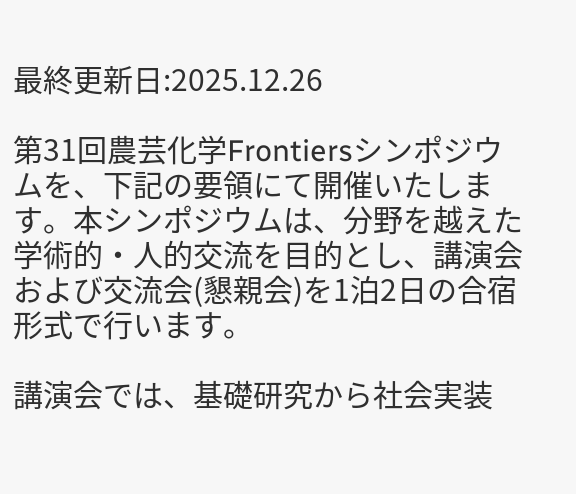最終更新日:2025.12.26

第31回農芸化学Frontiersシンポジウムを、下記の要領にて開催いたします。本シンポジウムは、分野を越えた学術的・人的交流を目的とし、講演会および交流会(懇親会)を1泊2日の合宿形式で行います。

講演会では、基礎研究から社会実装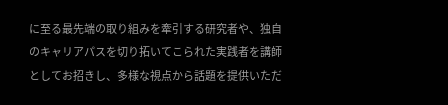に至る最先端の取り組みを牽引する研究者や、独自のキャリアパスを切り拓いてこられた実践者を講師としてお招きし、多様な視点から話題を提供いただ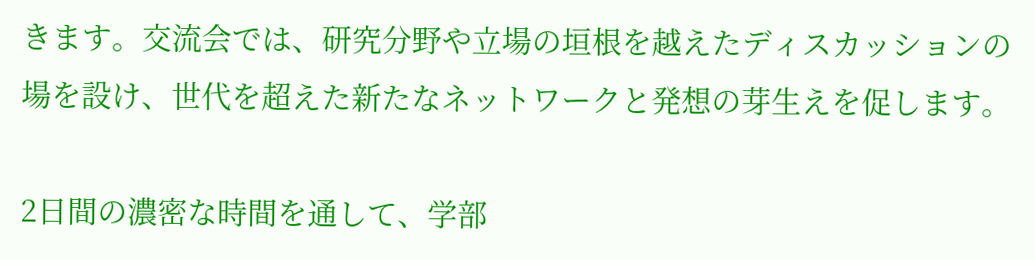きます。交流会では、研究分野や立場の垣根を越えたディスカッションの場を設け、世代を超えた新たなネットワークと発想の芽生えを促します。

2日間の濃密な時間を通して、学部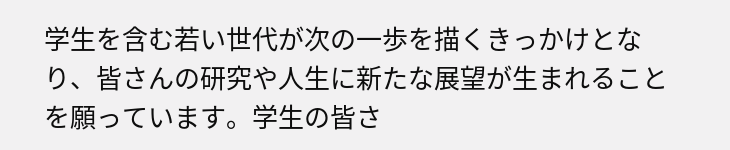学生を含む若い世代が次の一歩を描くきっかけとなり、皆さんの研究や人生に新たな展望が生まれることを願っています。学生の皆さ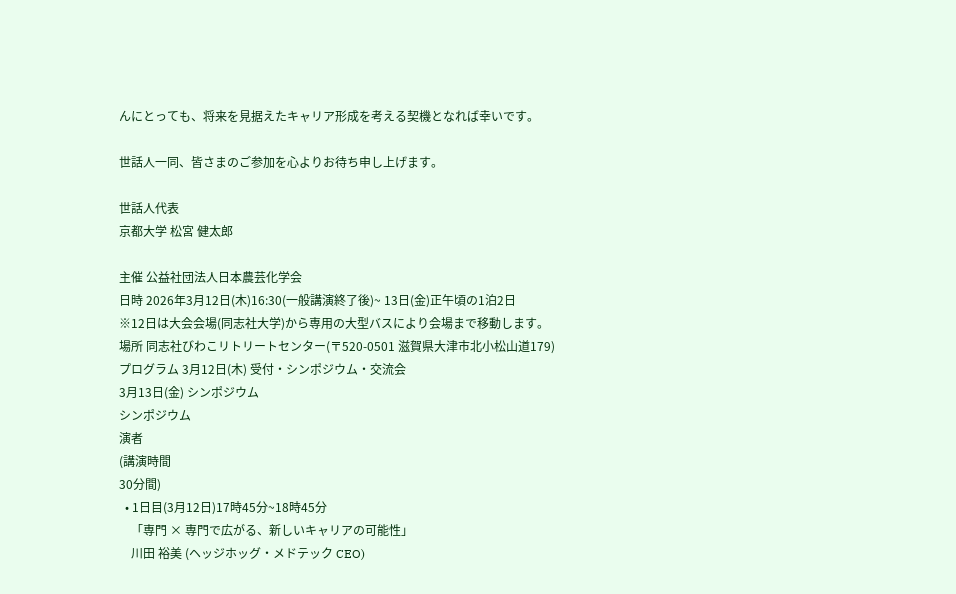んにとっても、将来を見据えたキャリア形成を考える契機となれば幸いです。

世話人一同、皆さまのご参加を心よりお待ち申し上げます。

世話人代表
京都大学 松宮 健太郎

主催 公益社団法人日本農芸化学会
日時 2026年3月12日(木)16:30(一般講演終了後)~ 13日(金)正午頃の1泊2日
※12日は大会会場(同志社大学)から専用の大型バスにより会場まで移動します。
場所 同志社びわこリトリートセンター(〒520-0501 滋賀県大津市北小松山道179)
プログラム 3月12日(木) 受付・シンポジウム・交流会
3月13日(金) シンポジウム
シンポジウム
演者
(講演時間
30分間)
  • 1日目(3月12日)17時45分~18時45分
    「専門 × 専門で広がる、新しいキャリアの可能性」
    川田 裕美 (ヘッジホッグ・メドテック CEO)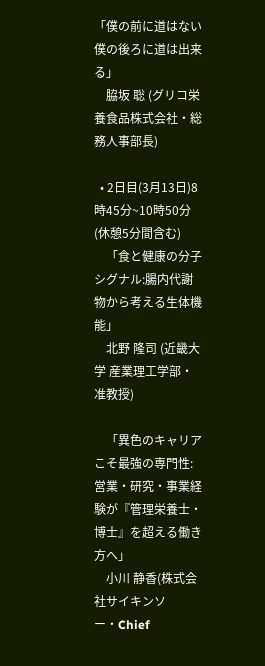「僕の前に道はない 僕の後ろに道は出来る」
    脇坂 聡 (グリコ栄養食品株式会社・総務人事部長)

  • 2日目(3月13日)8時45分~10時50分(休憩5分間含む)
    「食と健康の分子シグナル:腸内代謝物から考える生体機能」
    北野 隆司 (近畿大学 産業理工学部・准教授)

    「異色のキャリアこそ最強の専門性:営業・研究・事業経験が『管理栄養士・博士』を超える働き方へ」
    小川 静香(株式会社サイキンソー・Chief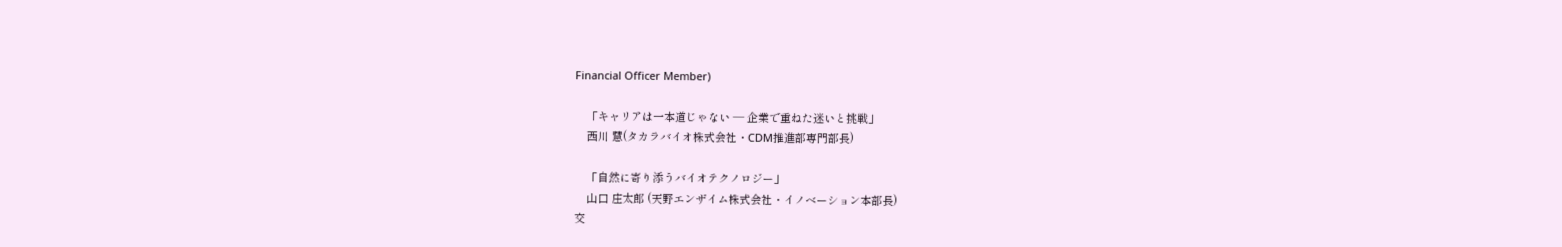Financial Officer Member)

    「キャリアは一本道じゃない ― 企業で重ねた迷いと挑戦」
    西川 慧(タカラバイオ株式会社・CDM推進部専門部長)

    「自然に寄り添うバイオテクノロジー」
    山口 庄太郎 (天野エンザイム株式会社・イノベーション本部長)
交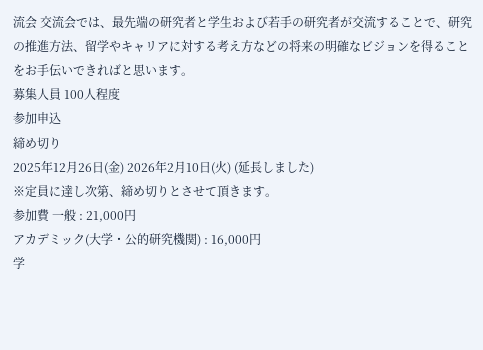流会 交流会では、最先端の研究者と学生および若手の研究者が交流することで、研究の推進方法、留学やキャリアに対する考え方などの将来の明確なビジョンを得ることをお手伝いできればと思います。
募集人員 100人程度
参加申込
締め切り
2025年12月26日(金) 2026年2月10日(火) (延長しました)
※定員に達し次第、締め切りとさせて頂きます。
参加費 一般 : 21,000円
アカデミック(大学・公的研究機関) : 16,000円
学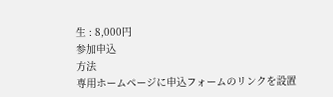生 : 8,000円
参加申込
方法
専用ホームページに申込フォームのリンクを設置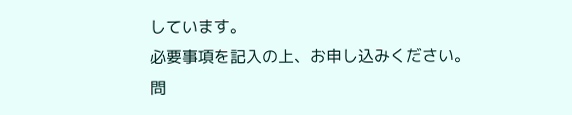しています。
必要事項を記入の上、お申し込みください。
問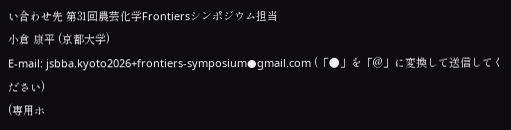い合わせ先 第31回農芸化学Frontiersシンポジウム担当
小倉 康平 (京都大学)
E-mail: jsbba.kyoto2026+frontiers-symposium●gmail.com (「●」を「@」に変換して送信してください)
(専用ホ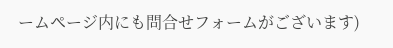ームページ内にも問合せフォームがございます)